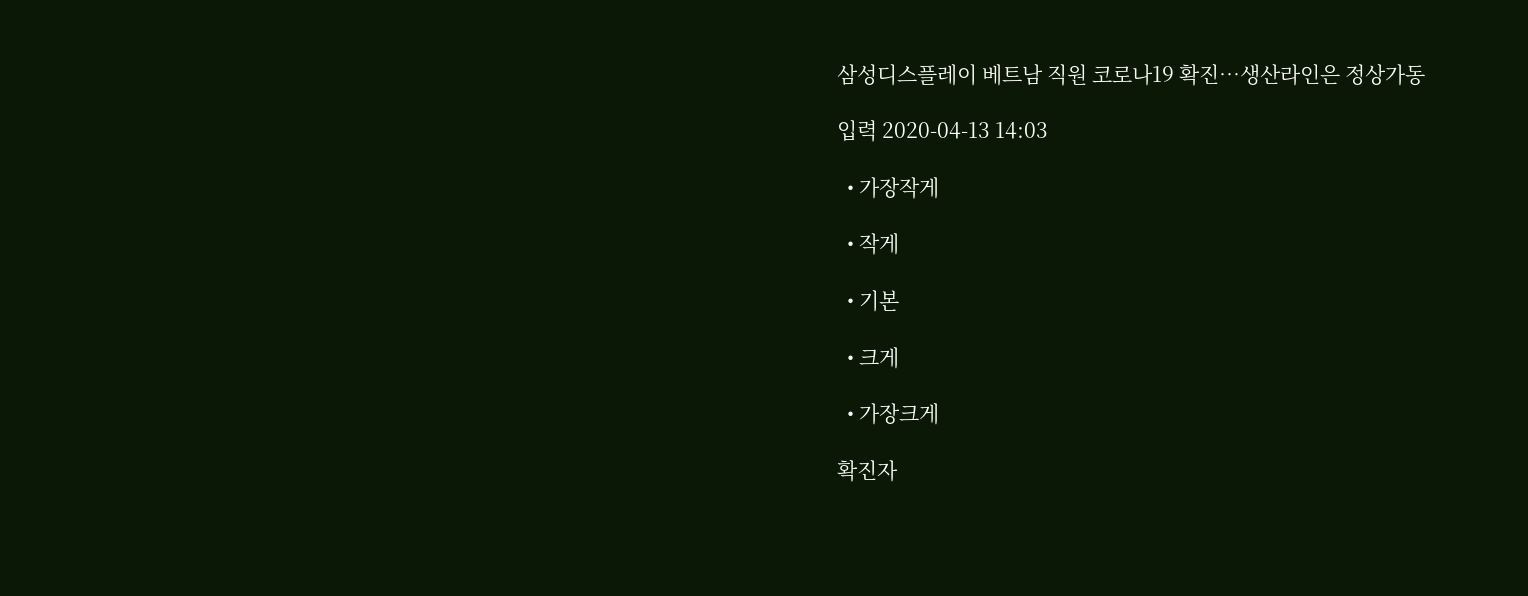삼성디스플레이 베트남 직원 코로나19 확진…생산라인은 정상가동

입력 2020-04-13 14:03

  • 가장작게

  • 작게

  • 기본

  • 크게

  • 가장크게

확진자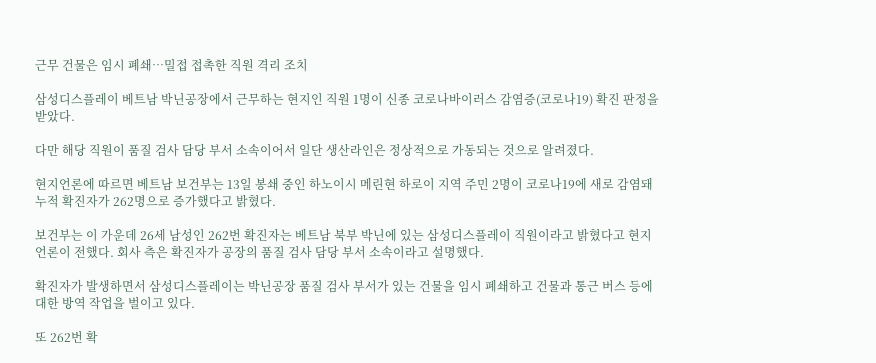근무 건물은 임시 폐쇄…밀접 접촉한 직원 격리 조치

삼성디스플레이 베트남 박닌공장에서 근무하는 현지인 직원 1명이 신종 코로나바이러스 감염증(코로나19) 확진 판정을 받았다.

다만 해당 직원이 품질 검사 담당 부서 소속이어서 일단 생산라인은 정상적으로 가동되는 것으로 알려졌다.

현지언론에 따르면 베트남 보건부는 13일 봉쇄 중인 하노이시 메린현 하로이 지역 주민 2명이 코로나19에 새로 감염돼 누적 확진자가 262명으로 증가했다고 밝혔다.

보건부는 이 가운데 26세 남성인 262번 확진자는 베트남 북부 박닌에 있는 삼성디스플레이 직원이라고 밝혔다고 현지 언론이 전했다. 회사 측은 확진자가 공장의 품질 검사 담당 부서 소속이라고 설명했다.

확진자가 발생하면서 삼성디스플레이는 박닌공장 품질 검사 부서가 있는 건물을 임시 폐쇄하고 건물과 통근 버스 등에 대한 방역 작업을 벌이고 있다.

또 262번 확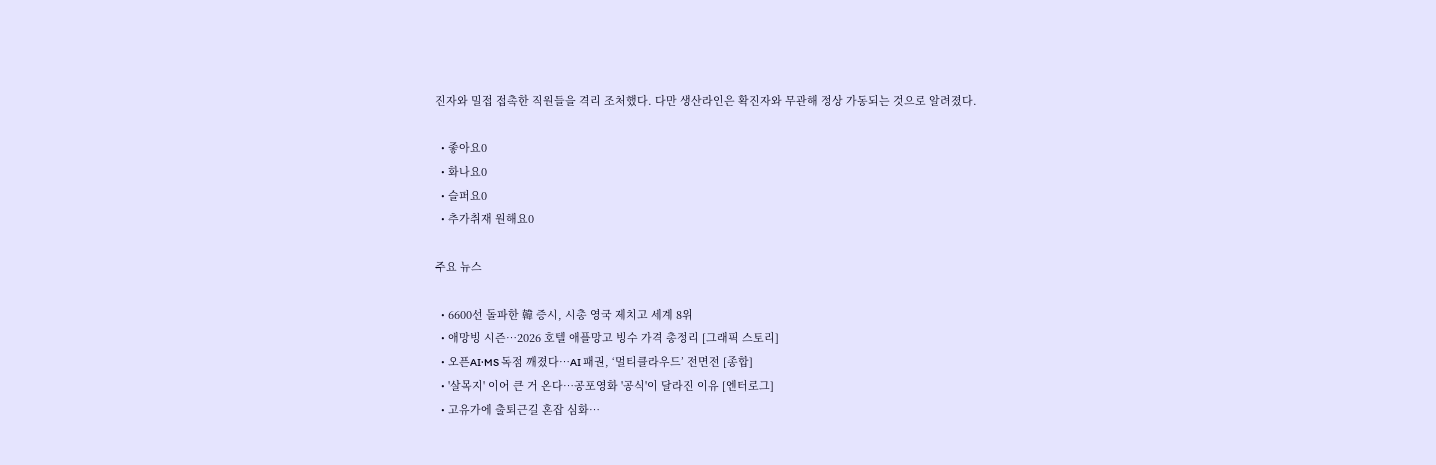진자와 밀접 접촉한 직원들을 격리 조처했다. 다만 생산라인은 확진자와 무관해 정상 가동되는 것으로 알려졌다.

  • 좋아요0
  • 화나요0
  • 슬퍼요0
  • 추가취재 원해요0

주요 뉴스

  • 6600선 돌파한 韓 증시, 시총 영국 제치고 세계 8위
  • 애망빙 시즌…2026 호텔 애플망고 빙수 가격 총정리 [그래픽 스토리]
  • 오픈AI·MS 독점 깨졌다…AI 패권, ‘멀티클라우드’ 전면전 [종합]
  • '살목지' 이어 큰 거 온다⋯공포영화 '공식'이 달라진 이유 [엔터로그]
  • 고유가에 출퇴근길 혼잡 심화…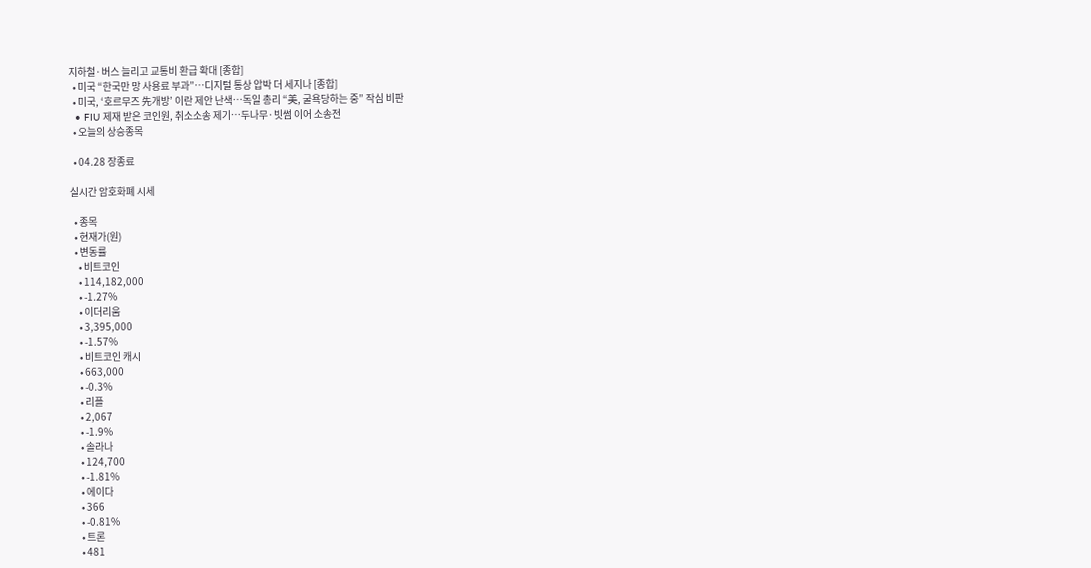지하철·버스 늘리고 교통비 환급 확대 [종합]
  • 미국 “한국만 망 사용료 부과”⋯디지털 통상 압박 더 세지나 [종합]
  • 미국, ‘호르무즈 先개방’ 이란 제안 난색…독일 총리 “美, 굴욕당하는 중” 작심 비판
  • FIU 제재 받은 코인원, 취소소송 제기…두나무·빗썸 이어 소송전
  • 오늘의 상승종목

  • 04.28 장종료

실시간 암호화폐 시세

  • 종목
  • 현재가(원)
  • 변동률
    • 비트코인
    • 114,182,000
    • -1.27%
    • 이더리움
    • 3,395,000
    • -1.57%
    • 비트코인 캐시
    • 663,000
    • -0.3%
    • 리플
    • 2,067
    • -1.9%
    • 솔라나
    • 124,700
    • -1.81%
    • 에이다
    • 366
    • -0.81%
    • 트론
    • 481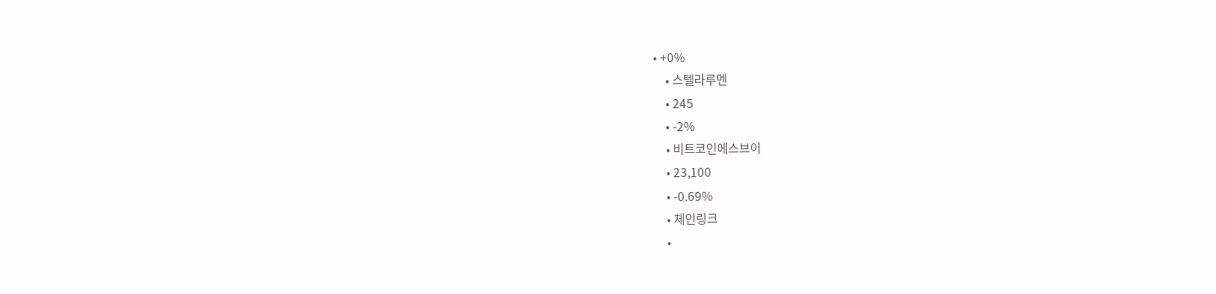• +0%
    • 스텔라루멘
    • 245
    • -2%
    • 비트코인에스브이
    • 23,100
    • -0.69%
    • 체인링크
    •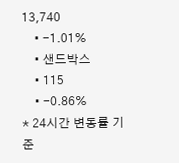13,740
    • -1.01%
    • 샌드박스
    • 115
    • -0.86%
* 24시간 변동률 기준